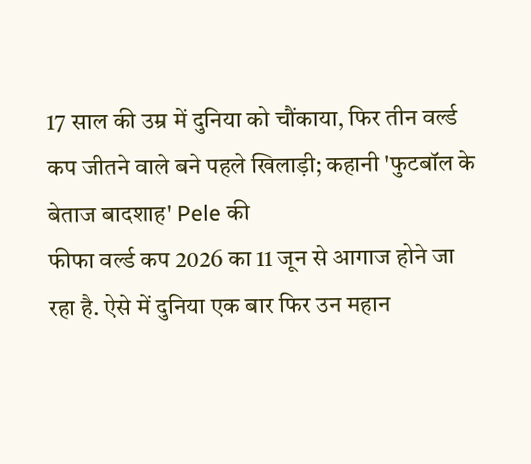17 साल की उम्र में दुनिया को चौंकाया, फिर तीन वर्ल्ड कप जीतने वाले बने पहले खिलाड़ी; कहानी 'फुटबॉल के बेताज बादशाह' Pele की
फीफा वर्ल्ड कप 2026 का 11 जून से आगाज होने जा रहा है. ऐसे में दुनिया एक बार फिर उन महान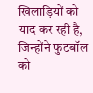खिलाड़ियों को याद कर रही है, जिन्होंने फुटबॉल को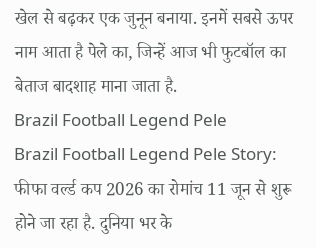खेल से बढ़कर एक जुनून बनाया. इनमें सबसे ऊपर नाम आता है पेले का, जिन्हें आज भी फुटबॉल का बेताज बादशाह माना जाता है.
Brazil Football Legend Pele
Brazil Football Legend Pele Story: फीफा वर्ल्ड कप 2026 का रोमांच 11 जून से शुरू होने जा रहा है. दुनिया भर के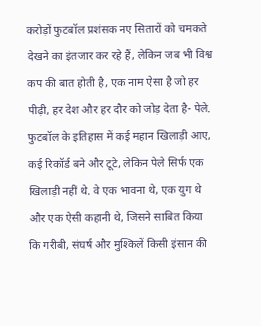करोड़ों फुटबॉल प्रशंसक नए सितारों को चमकते देखने का इंतजार कर रहे हैं, लेकिन जब भी विश्व कप की बात होती है, एक नाम ऐसा है जो हर पीढ़ी, हर देश और हर दौर को जोड़ देता है- पेले.
फुटबॉल के इतिहास में कई महान खिलाड़ी आए, कई रिकॉर्ड बने और टूटे, लेकिन पेले सिर्फ एक खिलाड़ी नहीं थे. वे एक भावना थे, एक युग थे और एक ऐसी कहानी थे, जिसने साबित किया कि गरीबी, संघर्ष और मुश्किलें किसी इंसान की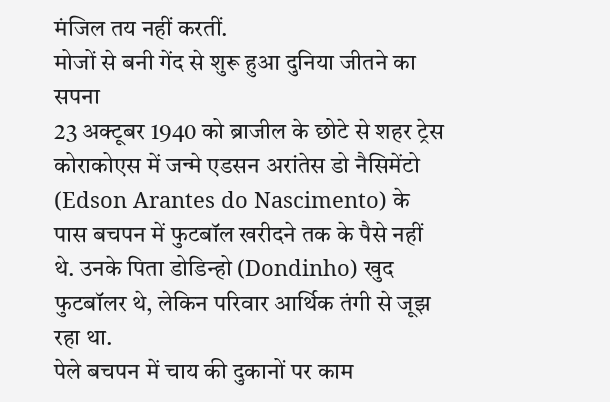मंजिल तय नहीं करतीं.
मोजों से बनी गेंद से शुरू हुआ दुनिया जीतने का सपना
23 अक्टूबर 1940 को ब्राजील के छोटे से शहर ट्रेस कोराकोएस में जन्मे एडसन अरांतेस डो नैसिमेंटो (Edson Arantes do Nascimento) के पास बचपन में फुटबॉल खरीदने तक के पैसे नहीं थे. उनके पिता डोडिन्हो (Dondinho) खुद फुटबॉलर थे, लेकिन परिवार आर्थिक तंगी से जूझ रहा था.
पेले बचपन में चाय की दुकानों पर काम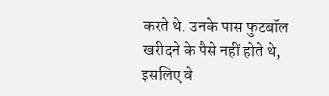करते थे. उनके पास फुटबॉल खरीदने के पैसे नहीं होते थे, इसलिए वे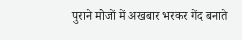पुराने मोजों में अखबार भरकर गेंद बनाते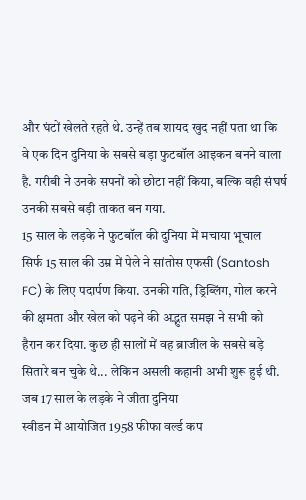और घंटों खेलते रहते थे. उन्हें तब शायद खुद नहीं पता था कि वे एक दिन दुनिया के सबसे बड़ा फुटबॉल आइकन बनने वाला है. गरीबी ने उनके सपनों को छोटा नहीं किया, बल्कि वही संघर्ष उनकी सबसे बड़ी ताकत बन गया.
15 साल के लड़के ने फुटबॉल की दुनिया में मचाया भूचाल
सिर्फ 15 साल की उम्र में पेले ने सांतोस एफसी (Santosh FC) के लिए पदार्पण किया. उनकी गति, ड्रिब्लिंग, गोल करने की क्षमता और खेल को पढ़ने की अद्भुत समझ ने सभी को हैरान कर दिया. कुछ ही सालों में वह ब्राजील के सबसे बड़े सितारे बन चुके थे... लेकिन असली कहानी अभी शुरू हुई थी.
जब 17 साल के लड़के ने जीता दुनिया
स्वीडन में आयोजित 1958 फीफा वर्ल्ड कप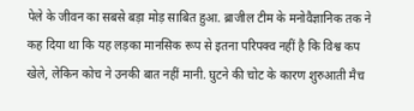पेले के जीवन का सबसे बड़ा मोड़ साबित हुआ. ब्राजील टीम के मनोवैज्ञानिक तक ने कह दिया था कि यह लड़का मानसिक रूप से इतना परिपक्व नहीं है कि विश्व कप खेले, लेकिन कोच ने उनकी बात नहीं मानी. घुटने की चोट के कारण शुरुआती मैच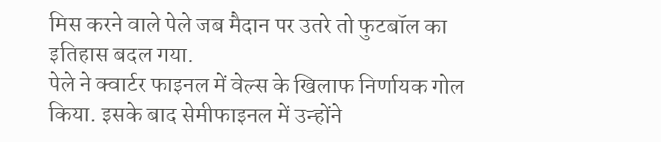मिस करने वाले पेले जब मैदान पर उतरे तो फुटबॉल का इतिहास बदल गया.
पेले ने क्वार्टर फाइनल में वेल्स के खिलाफ निर्णायक गोल किया. इसके बाद सेमीफाइनल में उन्होंने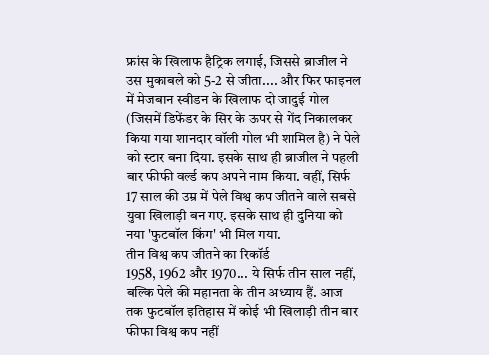फ्रांस के खिलाफ हैट्रिक लगाई, जिससे ब्राजील ने उस मुकाबले को 5-2 से जीता.... और फिर फाइनल में मेजबान स्वीडन के खिलाफ दो जादुई गोल (जिसमें डिफेंडर के सिर के ऊपर से गेंद निकालकर किया गया शानदार वॉली गोल भी शामिल है) ने पेले को स्टार बना दिया. इसके साथ ही ब्राजील ने पहली बार फीफी वर्ल्ड कप अपने नाम किया. वहीं, सिर्फ 17 साल की उम्र में पेले विश्व कप जीतने वाले सबसे युवा खिलाड़ी बन गए. इसके साथ ही दुनिया को नया 'फुटबॉल किंग' भी मिल गया.
तीन विश्व कप जीतने का रिकॉर्ड
1958, 1962 और 1970... ये सिर्फ तीन साल नहीं, बल्कि पेले की महानता के तीन अध्याय हैं. आज तक फुटबॉल इतिहास में कोई भी खिलाड़ी तीन बार फीफा विश्व कप नहीं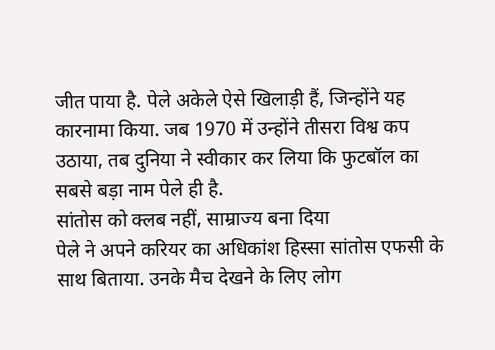जीत पाया है. पेले अकेले ऐसे खिलाड़ी हैं, जिन्होंने यह कारनामा किया. जब 1970 में उन्होंने तीसरा विश्व कप उठाया, तब दुनिया ने स्वीकार कर लिया कि फुटबॉल का सबसे बड़ा नाम पेले ही है.
सांतोस को क्लब नहीं, साम्राज्य बना दिया
पेले ने अपने करियर का अधिकांश हिस्सा सांतोस एफसी के साथ बिताया. उनके मैच देखने के लिए लोग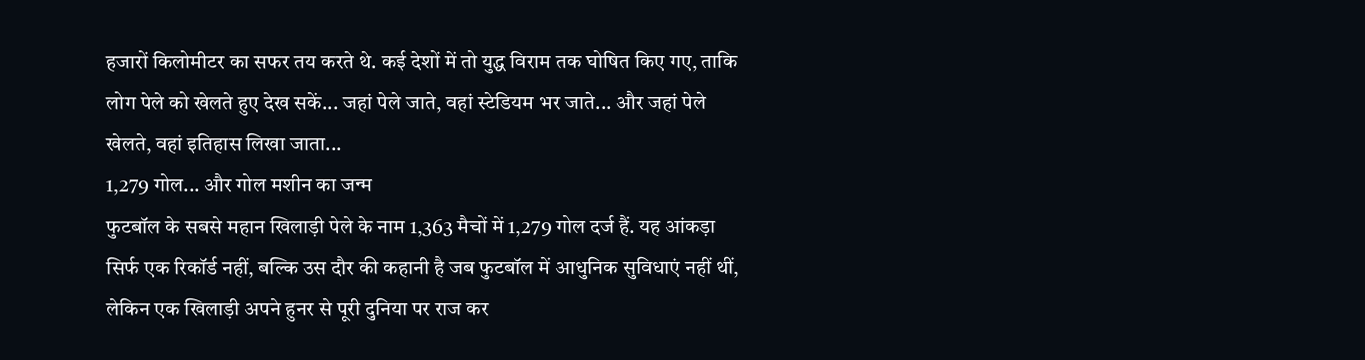हजारों किलोमीटर का सफर तय करते थे. कई देशों में तो युद्ध विराम तक घोषित किए गए, ताकि लोग पेले को खेलते हुए देख सकें... जहां पेले जाते, वहां स्टेडियम भर जाते... और जहां पेले खेलते, वहां इतिहास लिखा जाता...
1,279 गोल... और गोल मशीन का जन्म
फुटबॉल के सबसे महान खिलाड़ी पेले के नाम 1,363 मैचों में 1,279 गोल दर्ज हैं. यह आंकड़ा सिर्फ एक रिकॉर्ड नहीं, बल्कि उस दौर की कहानी है जब फुटबॉल में आधुनिक सुविधाएं नहीं थीं, लेकिन एक खिलाड़ी अपने हुनर से पूरी दुनिया पर राज कर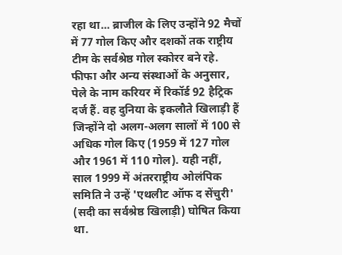रहा था... ब्राजील के लिए उन्होंने 92 मैचों में 77 गोल किए और दशकों तक राष्ट्रीय टीम के सर्वश्रेष्ठ गोल स्कोरर बने रहे.
फीफा और अन्य संस्थाओं के अनुसार, पेले के नाम करियर में रिकॉर्ड 92 हैट्रिक दर्ज हैं. वह दुनिया के इकलौते खिलाड़ी हैं जिन्होंने दो अलग-अलग सालों में 100 से अधिक गोल किए (1959 में 127 गोल और 1961 में 110 गोल). यही नहीं, साल 1999 में अंतरराष्ट्रीय ओलंपिक समिति ने उन्हें 'एथलीट ऑफ द सेंचुरी' (सदी का सर्वश्रेष्ठ खिलाड़ी) घोषित किया था.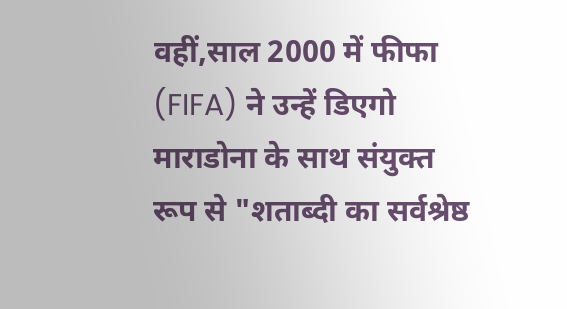वहीं,साल 2000 में फीफा (FIFA) ने उन्हें डिएगो माराडोना के साथ संयुक्त रूप से "शताब्दी का सर्वश्रेष्ठ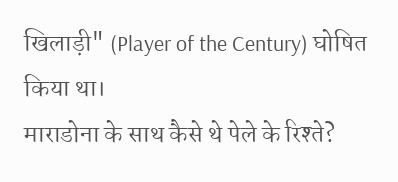खिलाड़ी" (Player of the Century) घोषित किया था।
माराडोना के साथ कैसे थे पेले के रिश्ते?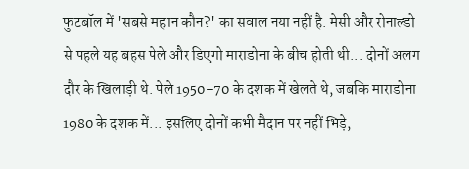फुटबॉल में 'सबसे महान कौन?' का सवाल नया नहीं है. मेसी और रोनाल्डो से पहले यह बहस पेले और डिएगो माराडोना के बीच होती थी... दोनों अलग दौर के खिलाड़ी थे. पेले 1950-70 के दशक में खेलते थे, जबकि माराडोना 1980 के दशक में... इसलिए दोनों कभी मैदान पर नहीं भिड़े,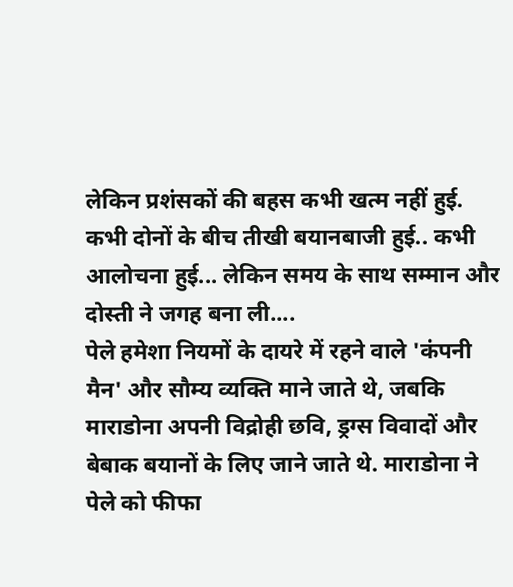लेकिन प्रशंसकों की बहस कभी खत्म नहीं हुई. कभी दोनों के बीच तीखी बयानबाजी हुई.. कभी आलोचना हुई... लेकिन समय के साथ सम्मान और दोस्ती ने जगह बना ली....
पेले हमेशा नियमों के दायरे में रहने वाले 'कंपनी मैन' और सौम्य व्यक्ति माने जाते थे, जबकि माराडोना अपनी विद्रोही छवि, ड्रग्स विवादों और बेबाक बयानों के लिए जाने जाते थे. माराडोना ने पेले को फीफा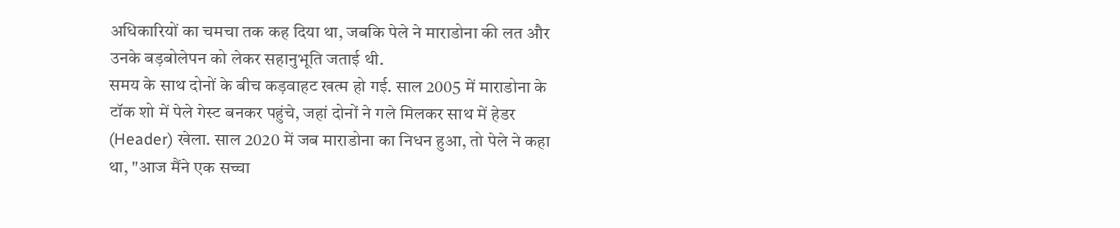अधिकारियों का चमचा तक कह दिया था, जबकि पेले ने माराडोना की लत और उनके बड़बोलेपन को लेकर सहानुभूति जताई थी.
समय के साथ दोनों के बीच कड़वाहट खत्म हो गई. साल 2005 में माराडोना के टॉक शो में पेले गेस्ट बनकर पहुंचे, जहां दोनों ने गले मिलकर साथ में हेडर (Header) खेला. साल 2020 में जब माराडोना का निधन हुआ, तो पेले ने कहा था, "आज मैंने एक सच्चा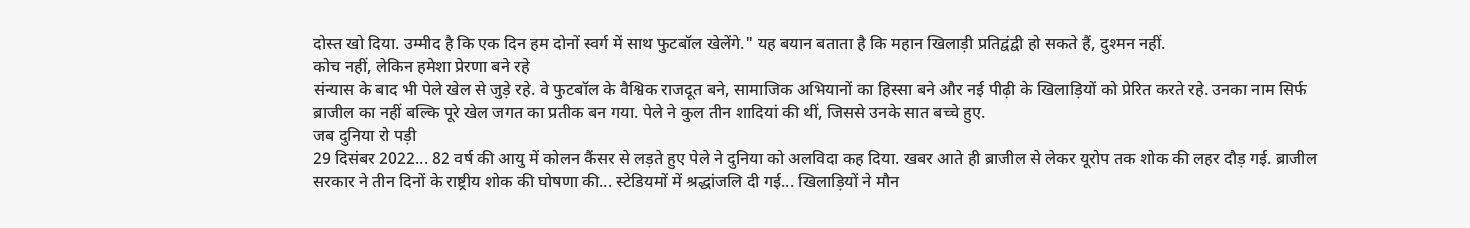दोस्त खो दिया. उम्मीद है कि एक दिन हम दोनों स्वर्ग में साथ फुटबॉल खेलेंगे." यह बयान बताता है कि महान खिलाड़ी प्रतिद्वंद्वी हो सकते हैं, दुश्मन नहीं.
कोच नहीं, लेकिन हमेशा प्रेरणा बने रहे
संन्यास के बाद भी पेले खेल से जुड़े रहे. वे फुटबॉल के वैश्विक राजदूत बने, सामाजिक अभियानों का हिस्सा बने और नई पीढ़ी के खिलाड़ियों को प्रेरित करते रहे. उनका नाम सिर्फ ब्राजील का नहीं बल्कि पूरे खेल जगत का प्रतीक बन गया. पेले ने कुल तीन शादियां की थीं, जिससे उनके सात बच्चे हुए.
जब दुनिया रो पड़ी
29 दिसंबर 2022... 82 वर्ष की आयु में कोलन कैंसर से लड़ते हुए पेले ने दुनिया को अलविदा कह दिया. खबर आते ही ब्राजील से लेकर यूरोप तक शोक की लहर दौड़ गई. ब्राजील सरकार ने तीन दिनों के राष्ट्रीय शोक की घोषणा की... स्टेडियमों में श्रद्धांजलि दी गई... खिलाड़ियों ने मौन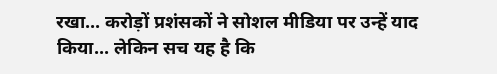रखा... करोड़ों प्रशंसकों ने सोशल मीडिया पर उन्हें याद किया... लेकिन सच यह है कि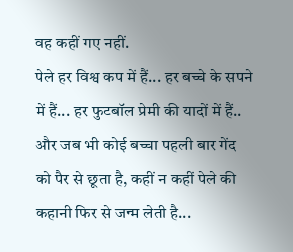वह कहीं गए नहीं.
पेले हर विश्व कप में हैं... हर बच्चे के सपने में हैं... हर फुटबॉल प्रेमी की यादों में हैं.. और जब भी कोई बच्चा पहली बार गेंद को पैर से छूता है, कहीं न कहीं पेले की कहानी फिर से जन्म लेती है...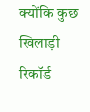क्योंकि कुछ खिलाड़ी रिकॉर्ड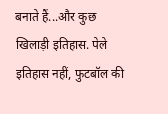बनाते हैं...और कुछ खिलाड़ी इतिहास. पेले इतिहास नहीं, फुटबॉल की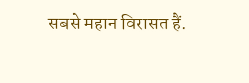सबसे महान विरासत हैं.